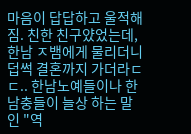마음이 답답하고 울적해짐. 친한 친구얐었는데, 한남 ㅈ뱀에게 물리더니 덥썩 결혼까지 가더라ㄷㄷ.. 한남노예들이나 한남충들이 늘상 하는 말인 "역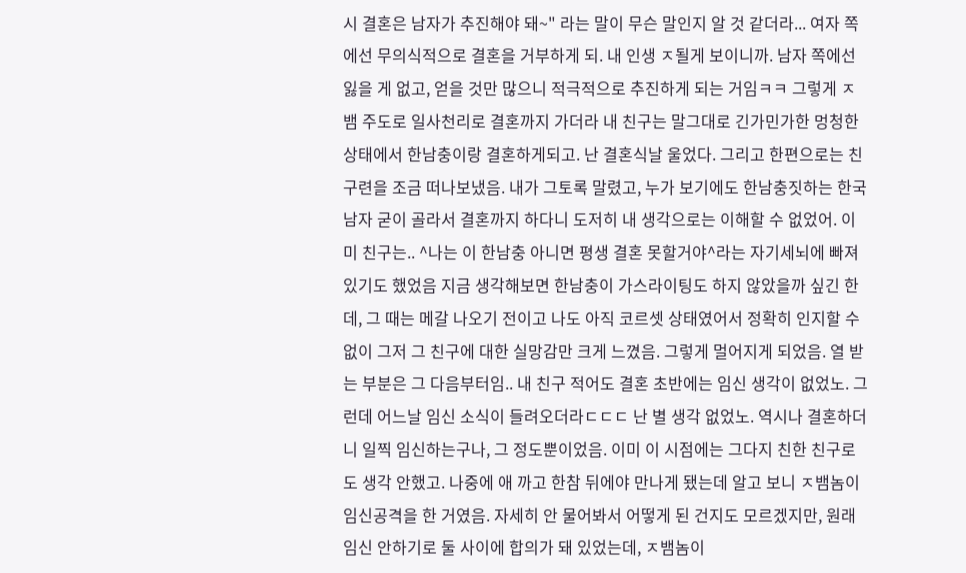시 결혼은 남자가 추진해야 돼~" 라는 말이 무슨 말인지 알 것 같더라... 여자 쪽에선 무의식적으로 결혼을 거부하게 되. 내 인생 ㅈ될게 보이니까. 남자 쪽에선 잃을 게 없고, 얻을 것만 많으니 적극적으로 추진하게 되는 거임ㅋㅋ 그렇게 ㅈ뱀 주도로 일사천리로 결혼까지 가더라 내 친구는 말그대로 긴가민가한 멍청한 상태에서 한남충이랑 결혼하게되고. 난 결혼식날 울었다. 그리고 한편으로는 친구련을 조금 떠나보냈음. 내가 그토록 말렸고, 누가 보기에도 한남충짓하는 한국남자 굳이 골라서 결혼까지 하다니 도저히 내 생각으로는 이해할 수 없었어. 이미 친구는.. ^나는 이 한남충 아니면 평생 결혼 못할거야^라는 자기세뇌에 빠져있기도 했었음 지금 생각해보면 한남충이 가스라이팅도 하지 않았을까 싶긴 한데, 그 때는 메갈 나오기 전이고 나도 아직 코르셋 상태였어서 정확히 인지할 수 없이 그저 그 친구에 대한 실망감만 크게 느꼈음. 그렇게 멀어지게 되었음. 열 받는 부분은 그 다음부터임.. 내 친구 적어도 결혼 초반에는 임신 생각이 없었노. 그런데 어느날 임신 소식이 들려오더라ㄷㄷㄷ 난 별 생각 없었노. 역시나 결혼하더니 일찍 임신하는구나, 그 정도뿐이었음. 이미 이 시점에는 그다지 친한 친구로도 생각 안했고. 나중에 애 까고 한참 뒤에야 만나게 됐는데 알고 보니 ㅈ뱀놈이 임신공격을 한 거였음. 자세히 안 물어봐서 어떻게 된 건지도 모르겠지만, 원래 임신 안하기로 둘 사이에 합의가 돼 있었는데, ㅈ뱀놈이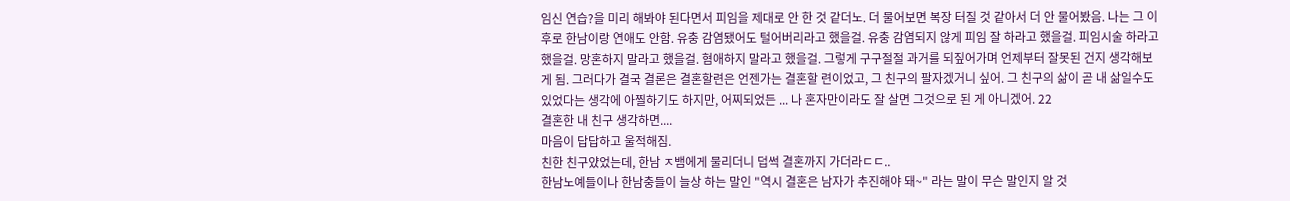임신 연습?을 미리 해봐야 된다면서 피임을 제대로 안 한 것 같더노. 더 물어보면 복장 터질 것 같아서 더 안 물어봤음. 나는 그 이후로 한남이랑 연애도 안함. 유충 감염됐어도 털어버리라고 했을걸. 유충 감염되지 않게 피임 잘 하라고 했을걸. 피임시술 하라고 했을걸. 망혼하지 말라고 했을걸. 혐애하지 말라고 했을걸. 그렇게 구구절절 과거를 되짚어가며 언제부터 잘못된 건지 생각해보게 됨. 그러다가 결국 결론은 결혼할련은 언젠가는 결혼할 련이었고, 그 친구의 팔자겠거니 싶어. 그 친구의 삶이 곧 내 삶일수도 있었다는 생각에 아찔하기도 하지만, 어찌되었든 ... 나 혼자만이라도 잘 살면 그것으로 된 게 아니겠어. 22
결혼한 내 친구 생각하면....
마음이 답답하고 울적해짐.
친한 친구얐었는데, 한남 ㅈ뱀에게 물리더니 덥썩 결혼까지 가더라ㄷㄷ..
한남노예들이나 한남충들이 늘상 하는 말인 "역시 결혼은 남자가 추진해야 돼~" 라는 말이 무슨 말인지 알 것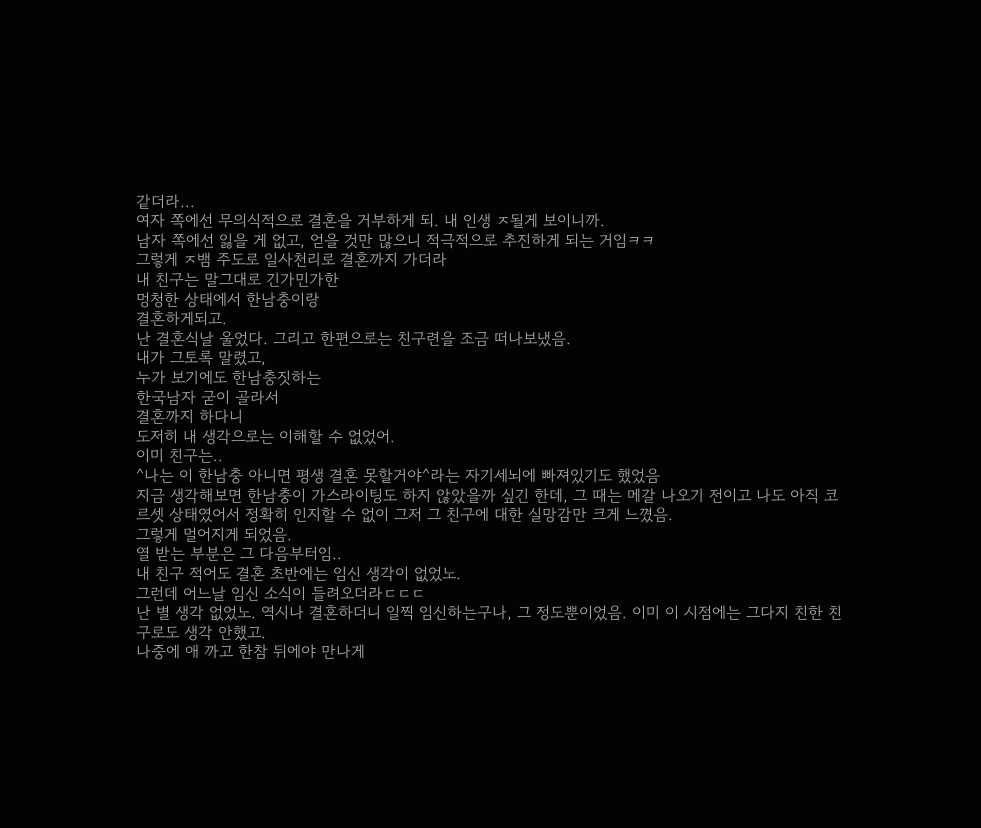같더라...
여자 쪽에선 무의식적으로 결혼을 거부하게 되. 내 인생 ㅈ될게 보이니까.
남자 쪽에선 잃을 게 없고, 얻을 것만 많으니 적극적으로 추진하게 되는 거임ㅋㅋ
그렇게 ㅈ뱀 주도로 일사천리로 결혼까지 가더라
내 친구는 말그대로 긴가민가한
멍청한 상태에서 한남충이랑
결혼하게되고.
난 결혼식날 울었다. 그리고 한편으로는 친구련을 조금 떠나보냈음.
내가 그토록 말렸고,
누가 보기에도 한남충짓하는
한국남자 굳이 골라서
결혼까지 하다니
도저히 내 생각으로는 이해할 수 없었어.
이미 친구는..
^나는 이 한남충 아니면 평생 결혼 못할거야^라는 자기세뇌에 빠져있기도 했었음
지금 생각해보면 한남충이 가스라이팅도 하지 않았을까 싶긴 한데, 그 때는 메갈 나오기 전이고 나도 아직 코르셋 상태였어서 정확히 인지할 수 없이 그저 그 친구에 대한 실망감만 크게 느꼈음.
그렇게 멀어지게 되었음.
열 받는 부분은 그 다음부터임..
내 친구 적어도 결혼 초반에는 임신 생각이 없었노.
그런데 어느날 임신 소식이 들려오더라ㄷㄷㄷ
난 별 생각 없었노. 역시나 결혼하더니 일찍 임신하는구나, 그 정도뿐이었음. 이미 이 시점에는 그다지 친한 친구로도 생각 안했고.
나중에 애 까고 한참 뒤에야 만나게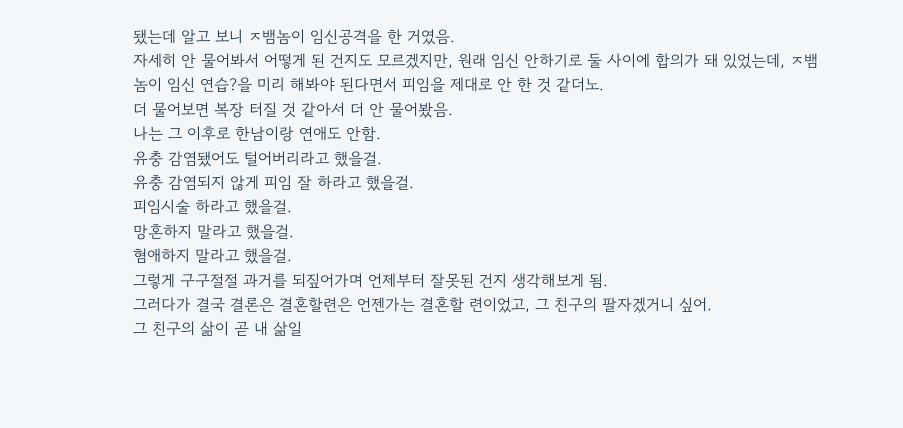됐는데 알고 보니 ㅈ뱀놈이 임신공격을 한 거였음.
자세히 안 물어봐서 어떻게 된 건지도 모르겠지만, 원래 임신 안하기로 둘 사이에 합의가 돼 있었는데, ㅈ뱀놈이 임신 연습?을 미리 해봐야 된다면서 피임을 제대로 안 한 것 같더노.
더 물어보면 복장 터질 것 같아서 더 안 물어봤음.
나는 그 이후로 한남이랑 연애도 안함.
유충 감염됐어도 털어버리라고 했을걸.
유충 감염되지 않게 피임 잘 하라고 했을걸.
피임시술 하라고 했을걸.
망혼하지 말라고 했을걸.
혐애하지 말라고 했을걸.
그렇게 구구절절 과거를 되짚어가며 언제부터 잘못된 건지 생각해보게 됨.
그러다가 결국 결론은 결혼할련은 언젠가는 결혼할 련이었고, 그 친구의 팔자겠거니 싶어.
그 친구의 삶이 곧 내 삶일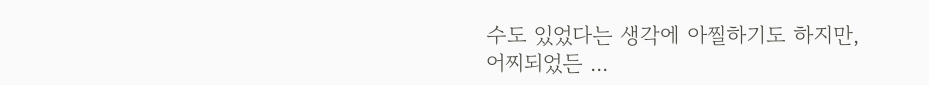수도 있었다는 생각에 아찔하기도 하지만,
어찌되었든 ...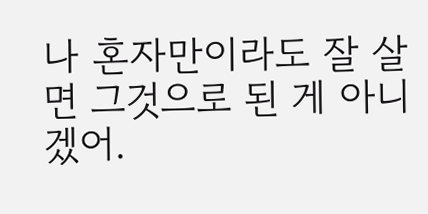나 혼자만이라도 잘 살면 그것으로 된 게 아니겠어.